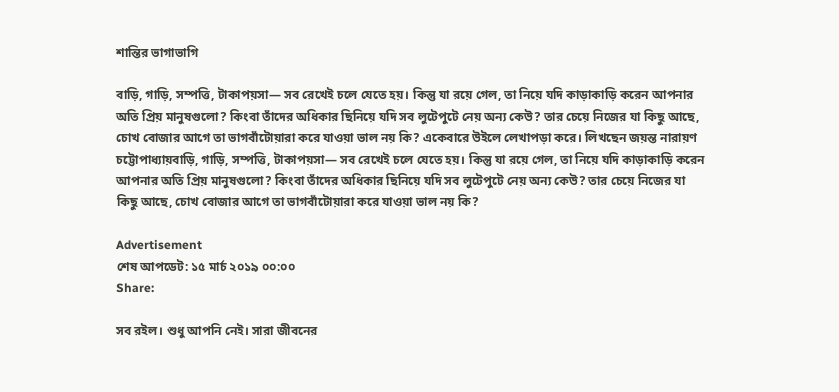শান্তির ভাগাভাগি

বাড়ি, গাড়ি, সম্পত্তি, টাকাপয়সা— সব রেখেই চলে যেতে হয়। কিন্তু যা রয়ে গেল, তা নিয়ে যদি কাড়াকাড়ি করেন আপনার অতি প্রিয় মানুষগুলো? কিংবা তাঁদের অধিকার ছিনিয়ে যদি সব লুটেপুটে নেয় অন্য কেউ? তার চেয়ে নিজের যা কিছু আছে, চোখ বোজার আগে তা ভাগবাঁটোয়ারা করে যাওয়া ভাল নয় কি? একেবারে উইলে লেখাপড়া করে। লিখছেন জয়ন্ত নারায়ণ চট্টোপাধ্যায়বাড়ি, গাড়ি, সম্পত্তি, টাকাপয়সা— সব রেখেই চলে যেতে হয়। কিন্তু যা রয়ে গেল, তা নিয়ে যদি কাড়াকাড়ি করেন আপনার অতি প্রিয় মানুষগুলো? কিংবা তাঁদের অধিকার ছিনিয়ে যদি সব লুটেপুটে নেয় অন্য কেউ? তার চেয়ে নিজের যা কিছু আছে, চোখ বোজার আগে তা ভাগবাঁটোয়ারা করে যাওয়া ভাল নয় কি?

Advertisement
শেষ আপডেট: ১৫ মার্চ ২০১৯ ০০:০০
Share:

সব রইল। শুধু আপনি নেই। সারা জীবনের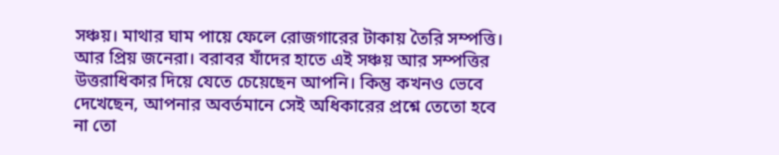সঞ্চয়। মাথার ঘাম পায়ে ফেলে রোজগারের টাকায় তৈরি সম্পত্তি। আর প্রিয় জনেরা। বরাবর যাঁদের হাতে এই সঞ্চয় আর সম্পত্তির উত্তরাধিকার দিয়ে যেতে চেয়েছেন আপনি। কিন্তু কখনও ভেবে দেখেছেন, আপনার অবর্তমানে সেই অধিকারের প্রশ্নে তেতো হবে না তো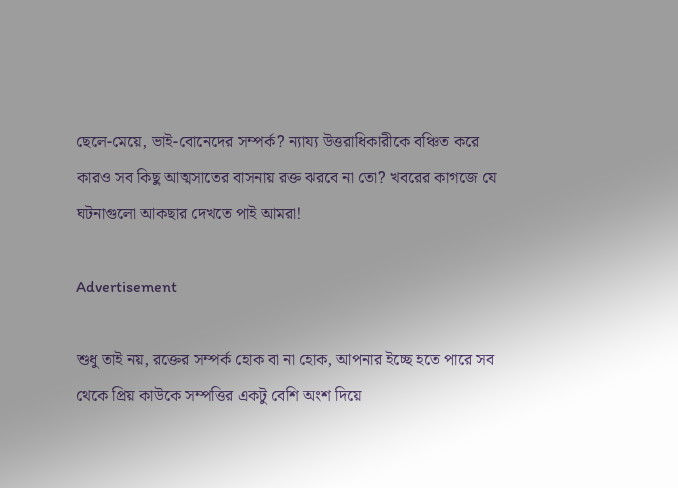ছেলে-মেয়ে, ভাই-বোনেদের সম্পর্ক? ন্যায্য উত্তরাধিকারীকে বঞ্চিত করে কারও সব কিছু আত্মসাতের বাসনায় রক্ত ঝরবে না তো? খবরের কাগজে যে ঘটনাগুলো আকছার দেখতে পাই আমরা!

Advertisement

শুধু তাই নয়, রক্তের সম্পর্ক হোক বা না হোক, আপনার ইচ্ছে হতে পারে সব থেকে প্রিয় কাউকে সম্পত্তির একটু বেশি অংশ দিয়ে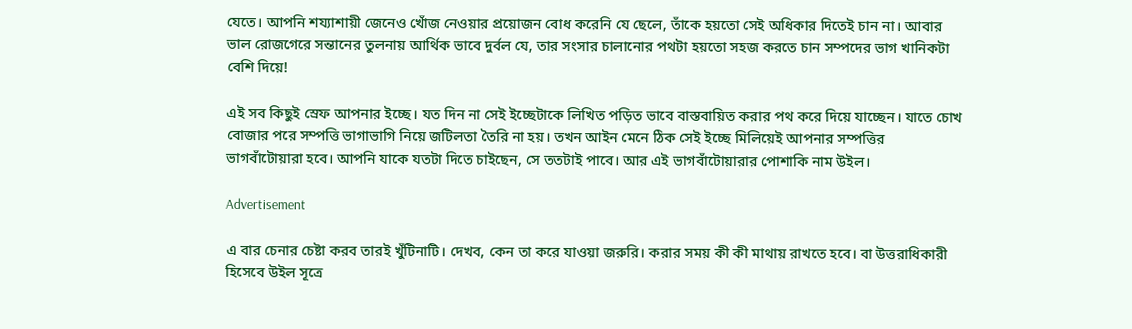যেতে। আপনি শয্যাশায়ী জেনেও খোঁজ নেওয়ার প্রয়োজন বোধ করেনি যে ছেলে, তাঁকে হয়তো সেই অধিকার দিতেই চান না। আবার ভাল রোজগেরে সন্তানের তুলনায় আর্থিক ভাবে দুর্বল যে, তার সংসার চালানোর পথটা হয়তো সহজ করতে চান সম্পদের ভাগ খানিকটা বেশি দিয়ে!

এই সব কিছুই স্রেফ আপনার ইচ্ছে। যত দিন না সেই ইচ্ছেটাকে লিখিত পড়িত ভাবে বাস্তবায়িত করার পথ করে দিয়ে যাচ্ছেন। যাতে চোখ বোজার পরে সম্পত্তি ভাগাভাগি নিয়ে জটিলতা তৈরি না হয়। তখন আইন মেনে ঠিক সেই ইচ্ছে মিলিয়েই আপনার সম্পত্তির ভাগবাঁটোয়ারা হবে। আপনি যাকে যতটা দিতে চাইছেন, সে ততটাই পাবে। আর এই ভাগবাঁটোয়ারার পোশাকি নাম উইল।

Advertisement

এ বার চেনার চেষ্টা করব তারই খুঁটিনাটি। দেখব, কেন তা করে যাওয়া জরুরি। করার সময় কী কী মাথায় রাখতে হবে। বা উত্তরাধিকারী হিসেবে উইল সূত্রে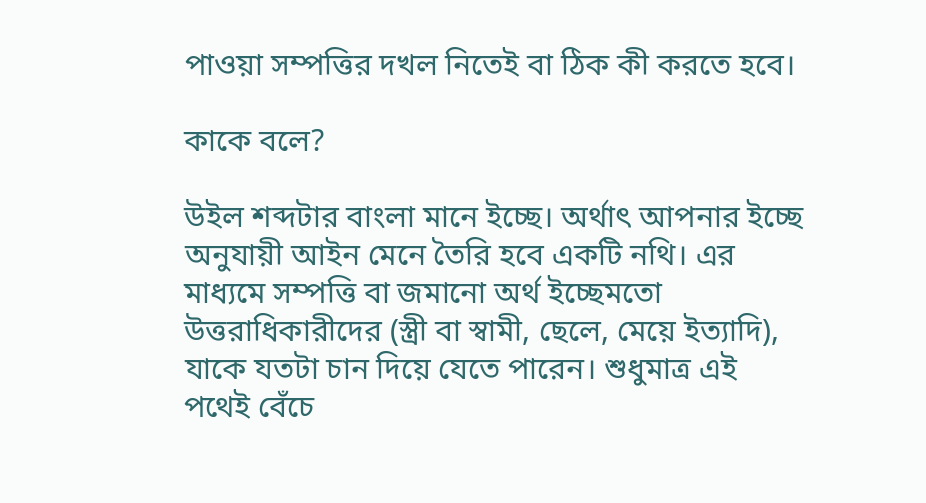পাওয়া সম্পত্তির দখল নিতেই বা ঠিক কী করতে হবে।

কাকে বলে?

উইল শব্দটার বাংলা মানে ইচ্ছে। অর্থাৎ আপনার ইচ্ছে অনুযায়ী আইন মেনে তৈরি হবে একটি নথি। এর মাধ্যমে সম্পত্তি বা জমানো অর্থ ইচ্ছেমতো উত্তরাধিকারীদের (স্ত্রী বা স্বামী, ছেলে, মেয়ে ইত্যাদি), যাকে যতটা চান দিয়ে যেতে পারেন। শুধুমাত্র এই পথেই বেঁচে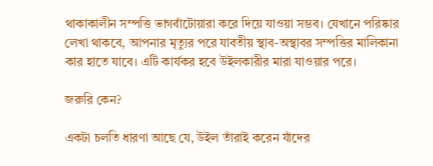থাকাকালীন সম্পত্তি ভাগবাঁটোয়ারা করে দিয়ে যাওয়া সম্ভব। যেখানে পরিষ্কার লেখা থাকবে, আপনার মৃত্যুর পরে যাবতীয় স্থাব-অস্থাবর সম্পত্তির মালিকানা কার হাতে যাবে। এটি কার্যকর হবে উইলকারীর মারা যাওয়ার পরে।

জরুরি কেন?

একটা চলতি ধারণা আছে যে, উইল তাঁরাই করেন যাঁদের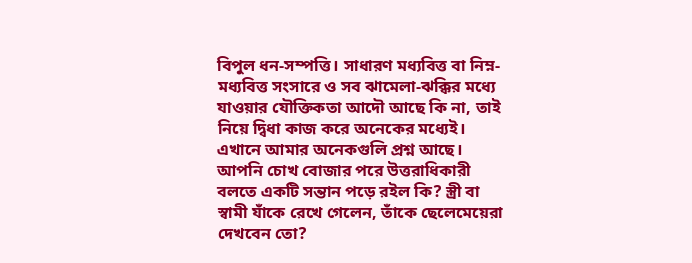বিপুল ধন-সম্পত্তি। সাধারণ মধ্যবিত্ত বা নিম্ন-মধ্যবিত্ত সংসারে ও সব ঝামেলা-ঝক্কির মধ্যে যাওয়ার যৌক্তিকতা আদৌ আছে কি না, তাই নিয়ে দ্বিধা কাজ করে অনেকের মধ্যেই। এখানে আমার অনেকগুলি প্রশ্ন আছে। আপনি চোখ বোজার পরে উত্তরাধিকারী বলতে একটি সন্তান পড়ে রইল কি? স্ত্রী বা স্বামী যাঁকে রেখে গেলেন, তাঁকে ছেলেমেয়েরা দেখবেন তো?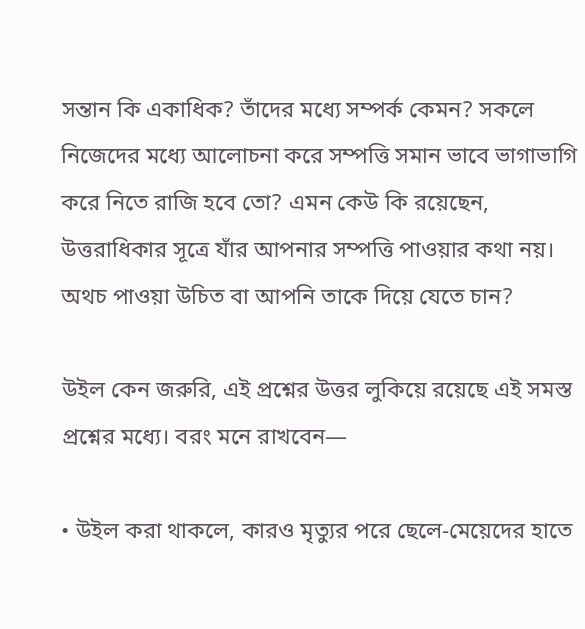সন্তান কি একাধিক? তাঁদের মধ্যে সম্পর্ক কেমন? সকলে নিজেদের মধ্যে আলোচনা করে সম্পত্তি সমান ভাবে ভাগাভাগি করে নিতে রাজি হবে তো? এমন কেউ কি রয়েছেন, উত্তরাধিকার সূত্রে যাঁর আপনার সম্পত্তি পাওয়ার কথা নয়। অথচ পাওয়া উচিত বা আপনি তাকে দিয়ে যেতে চান?

উইল কেন জরুরি, এই প্রশ্নের উত্তর লুকিয়ে রয়েছে এই সমস্ত প্রশ্নের মধ্যে। বরং মনে রাখবেন—

• উইল করা থাকলে, কারও মৃত্যুর পরে ছেলে-মেয়েদের হাতে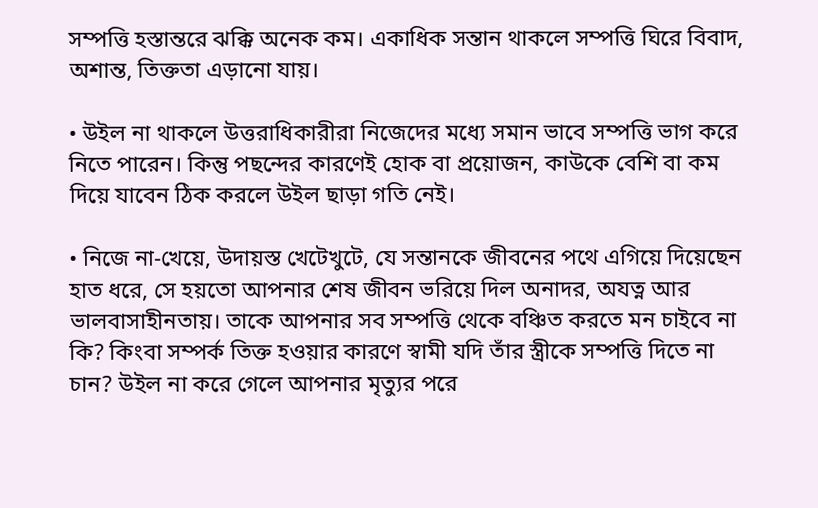সম্পত্তি হস্তান্তরে ঝক্কি অনেক কম। একাধিক সন্তান থাকলে সম্পত্তি ঘিরে বিবাদ, অশান্ত, তিক্ততা এড়ানো যায়।

• উইল না থাকলে উত্তরাধিকারীরা নিজেদের মধ্যে সমান ভাবে সম্পত্তি ভাগ করে নিতে পারেন। কিন্তু পছন্দের কারণেই হোক বা প্রয়োজন, কাউকে বেশি বা কম দিয়ে যাবেন ঠিক করলে উইল ছাড়া গতি নেই।

• নিজে না-খেয়ে, উদায়স্ত খেটেখুটে, যে সন্তানকে জীবনের পথে এগিয়ে দিয়েছেন হাত ধরে, সে হয়তো আপনার শেষ জীবন ভরিয়ে দিল অনাদর, অযত্ন আর ভালবাসাহীনতায়। তাকে আপনার সব সম্পত্তি থেকে বঞ্চিত করতে মন চাইবে না কি? কিংবা সম্পর্ক তিক্ত হওয়ার কারণে স্বামী যদি তাঁর স্ত্রীকে সম্পত্তি দিতে না চান? উইল না করে গেলে আপনার মৃত্যুর পরে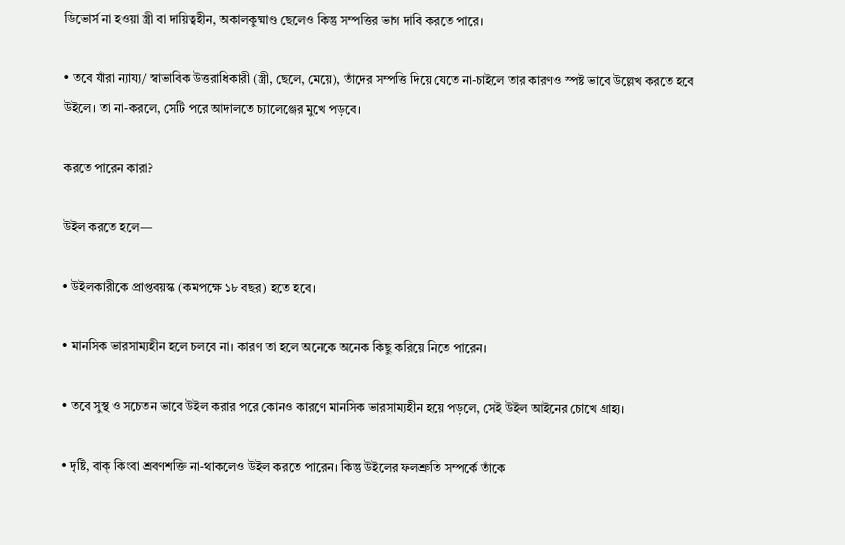ডিভোর্স না হওয়া স্ত্রী বা দায়িত্বহীন, অকালকুষ্মাণ্ড ছেলেও কিন্তু সম্পত্তির ভাগ দাবি করতে পারে।

• তবে যাঁরা ন্যায্য/ স্বাভাবিক উত্তরাধিকারী (স্ত্রী, ছেলে, মেয়ে), তাঁদের সম্পত্তি দিয়ে যেতে না-চাইলে তার কারণও স্পষ্ট ভাবে উল্লেখ করতে হবে উইলে। তা না-করলে, সেটি পরে আদালতে চ্যালেঞ্জের মুখে পড়বে।

করতে পারেন কারা?

উইল করতে হলে—

• উইলকারীকে প্রাপ্তবয়স্ক (কমপক্ষে ১৮ বছর) হতে হবে।

• মানসিক ভারসাম্যহীন হলে চলবে না। কারণ তা হলে অনেকে অনেক কিছু করিয়ে নিতে পারেন।

• তবে সুস্থ ও সচেতন ভাবে উইল করার পরে কোনও কারণে মানসিক ভারসাম্যহীন হয়ে পড়লে, সেই উইল আইনের চোখে গ্রাহ্য।

• দৃষ্টি, বাক্ কিংবা শ্রবণশক্তি না-থাকলেও উইল করতে পারেন। কিন্তু উইলের ফলশ্রুতি সম্পর্কে তাঁকে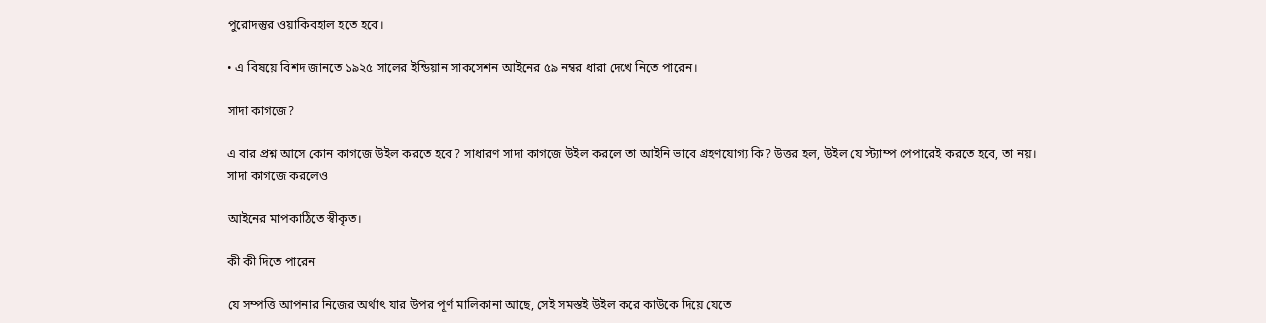পুরোদস্তুর ওয়াকিবহাল হতে হবে।

• এ বিষয়ে বিশদ জানতে ১৯২৫ সালের ইন্ডিয়ান সাকসেশন আইনের ৫৯ নম্বর ধারা দেখে নিতে পারেন।

সাদা কাগজে?

এ বার প্রশ্ন আসে কোন কাগজে উইল করতে হবে? সাধারণ সাদা কাগজে উইল করলে তা আইনি ভাবে গ্রহণযোগ্য কি? উত্তর হল, উইল যে স্ট্যাম্প পেপারেই করতে হবে, তা নয়। সাদা কাগজে করলেও

আইনের মাপকাঠিতে স্বীকৃত।

কী কী দিতে পারেন

যে সম্পত্তি আপনার নিজের অর্থাৎ যার উপর পূর্ণ মালিকানা আছে, সেই সমস্তই উইল করে কাউকে দিয়ে যেতে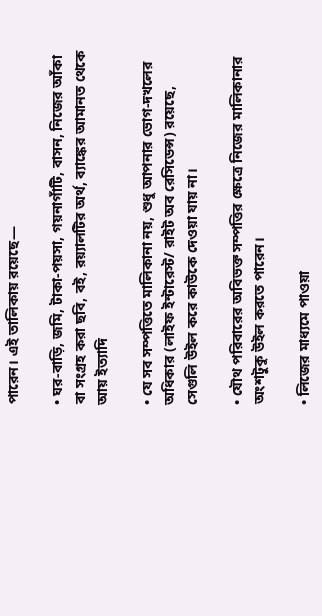পারেন। এই তালিকায় রয়েছে—

• ঘর-বাড়ি, জমি, টাকা-পয়সা, গয়নাগাঁটি, বাসন, নিজের আঁকা বা সংগ্রহ করা ছবি, বই, রয়্যালটির অর্থ, ব্যাঙ্কের আমানত থেকে আয় ইত্যাদি

• যে সব সম্পত্তিতে মালিকানা নয়, শুধু আপনার ভোগ-দখলের অধিকার (লাইফ ইন্টারেস্ট/ রাইট অব রেসিডেন্স) রয়েছে, সেগুলি উইল করে কাউকে দেওয়া যায় না।

• যৌথ পরিবারের অবিভক্ত সম্পত্তির ক্ষেত্রে নিজের মালিকানার অংশটুকু উইল করতে পারেন।

• লিজের মাধ্যমে পাওয়া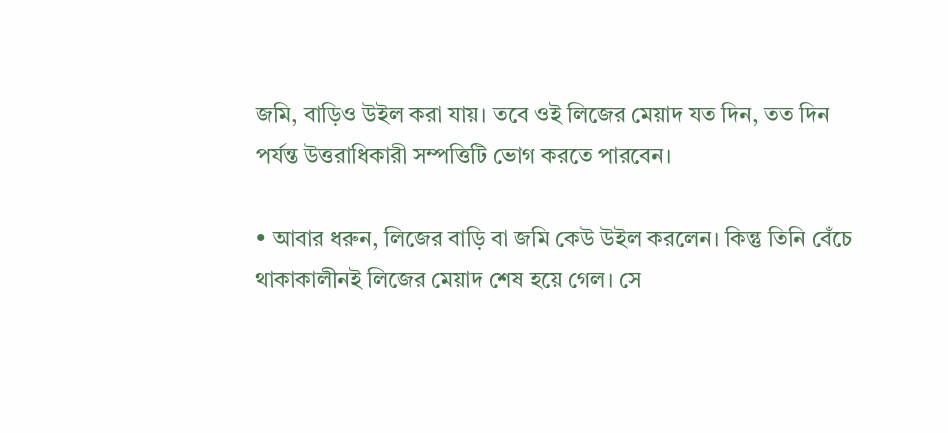জমি, বাড়িও উইল করা যায়। তবে ওই লিজের মেয়াদ যত দিন, তত দিন পর্যন্ত উত্তরাধিকারী সম্পত্তিটি ভোগ করতে পারবেন।

• আবার ধরুন, লিজের বাড়ি বা জমি কেউ উইল করলেন। কিন্তু তিনি বেঁচে থাকাকালীনই লিজের মেয়াদ শেষ হয়ে গেল। সে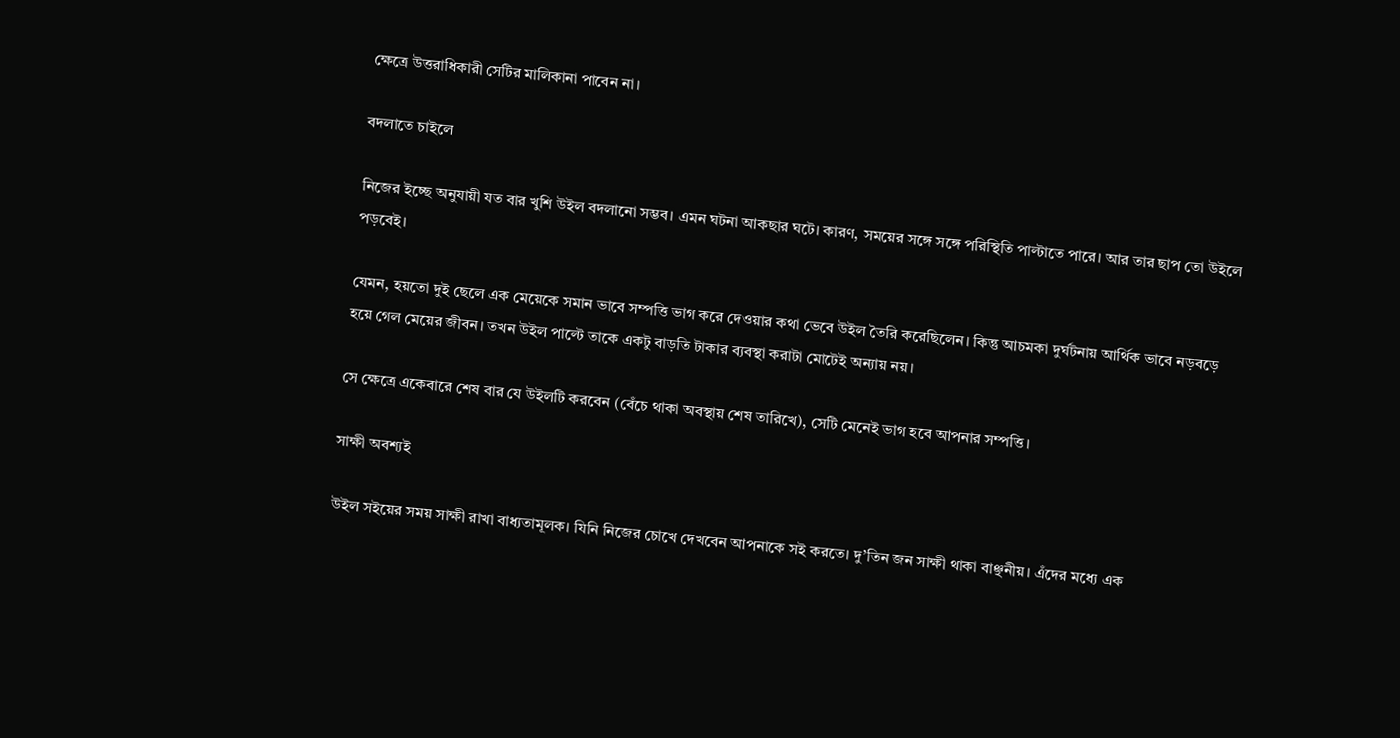ক্ষেত্রে উত্তরাধিকারী সেটির মালিকানা পাবেন না।

বদলাতে চাইলে

নিজের ইচ্ছে অনুযায়ী যত বার খুশি উইল বদলানো সম্ভব। এমন ঘটনা আকছার ঘটে। কারণ, সময়ের সঙ্গে সঙ্গে পরিস্থিতি পাল্টাতে পারে। আর তার ছাপ তো উইলে পড়বেই।

যেমন, হয়তো দুই ছেলে এক মেয়েকে সমান ভাবে সম্পত্তি ভাগ করে দেওয়ার কথা ভেবে উইল তৈরি করেছিলেন। কিন্তু আচমকা দুর্ঘটনায় আর্থিক ভাবে নড়বড়ে হয়ে গেল মেয়ের জীবন। তখন উইল পাল্টে তাকে একটু বাড়তি টাকার ব্যবস্থা করাটা মোটেই অন্যায় নয়।

সে ক্ষেত্রে একেবারে শেষ বার যে উইলটি করবেন (বেঁচে থাকা অবস্থায় শেষ তারিখে), সেটি মেনেই ভাগ হবে আপনার সম্পত্তি।

সাক্ষী অবশ্যই

উইল সইয়ের সময় সাক্ষী রাখা বাধ্যতামূলক। যিনি নিজের চোখে দেখবেন আপনাকে সই করতে। দু’তিন জন সাক্ষী থাকা বাঞ্ছনীয়। এঁদের মধ্যে এক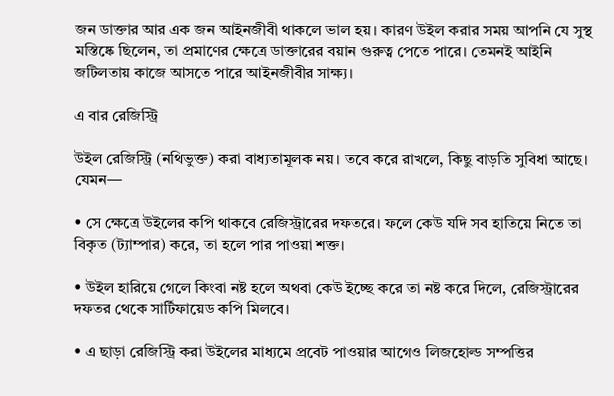জন ডাক্তার আর এক জন আইনজীবী থাকলে ভাল হয়। কারণ উইল করার সময় আপনি যে সুস্থ মস্তিষ্কে ছিলেন, তা প্রমাণের ক্ষেত্রে ডাক্তারের বয়ান গুরুত্ব পেতে পারে। তেমনই আইনি জটিলতায় কাজে আসতে পারে আইনজীবীর সাক্ষ্য।

এ বার রেজিস্ট্রি

উইল রেজিস্ট্রি (নথিভুক্ত) করা বাধ্যতামূলক নয়। তবে করে রাখলে, কিছু বাড়তি সুবিধা আছে। যেমন—

• সে ক্ষেত্রে উইলের কপি থাকবে রেজিস্ট্রারের দফতরে। ফলে কেউ যদি সব হাতিয়ে নিতে তা বিকৃত (ট্যাম্পার) করে, তা হলে পার পাওয়া শক্ত।

• উইল হারিয়ে গেলে কিংবা নষ্ট হলে অথবা কেউ ইচ্ছে করে তা নষ্ট করে দিলে, রেজিস্ট্রারের দফতর থেকে সার্টিফায়েড কপি মিলবে।

• এ ছাড়া রেজিস্ট্রি করা উইলের মাধ্যমে প্রবেট পাওয়ার আগেও লিজহোল্ড সম্পত্তির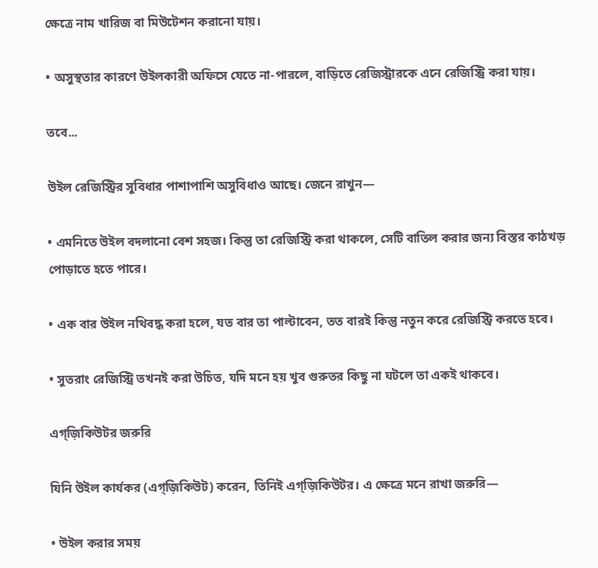ক্ষেত্রে নাম খারিজ বা মিউটেশন করানো যায়।

• অসুস্থতার কারণে উইলকারী অফিসে যেতে না-পারলে, বাড়িতে রেজিস্ট্রারকে এনে রেজিস্ট্রি করা যায়।

তবে...

উইল রেজিস্ট্রির সুবিধার পাশাপাশি অসুবিধাও আছে। জেনে রাখুন—

• এমনিতে উইল বদলানো বেশ সহজ। কিন্তু তা রেজিস্ট্রি করা থাকলে, সেটি বাতিল করার জন্য বিস্তর কাঠখড় পোড়াতে হতে পারে।

• এক বার উইল নথিবদ্ধ করা হলে, যত বার তা পাল্টাবেন, তত বারই কিন্তু নতুন করে রেজিস্ট্রি করতে হবে।

• সুতরাং রেজিস্ট্রি তখনই করা উচিত, যদি মনে হয় খুব গুরুতর কিছু না ঘটলে তা একই থাকবে।

এগ্‌জ়িকিউটর জরুরি

যিনি উইল কার্যকর (এগ্‌জ়িকিউট) করেন, তিনিই এগ্‌জ়িকিউটর। এ ক্ষেত্রে মনে রাখা জরুরি—

• উইল করার সময়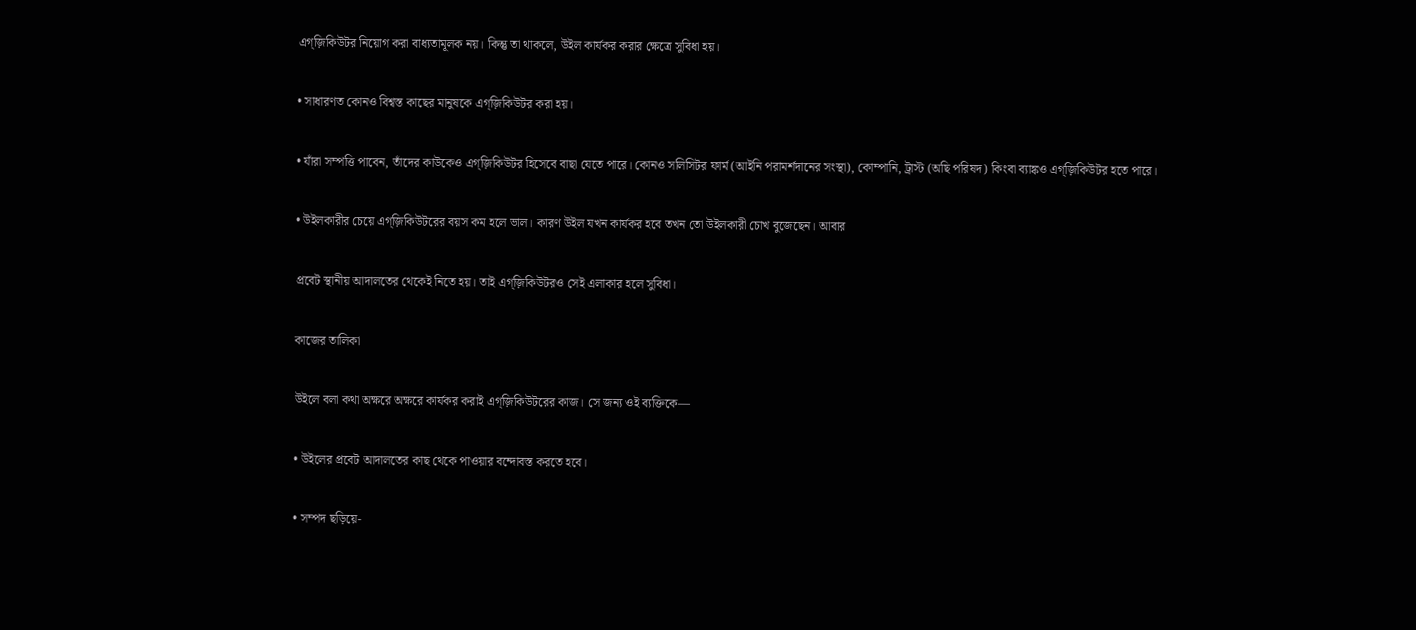এগ্‌জ়িকিউটর নিয়োগ করা বাধ্যতামূলক নয়। কিন্তু তা থাকলে, উইল কার্যকর করার ক্ষেত্রে সুবিধা হয়।

• সাধারণত কোনও বিশ্বস্ত কাছের মানুষকে এগ্‌জ়িকিউটর করা হয়।

• যাঁরা সম্পত্তি পাবেন, তাঁদের কাউকেও এগ্‌জ়িকিউটর হিসেবে বাছা যেতে পারে। কোনও সলিসিটর ফার্ম (আইনি পরামর্শদানের সংস্থা), কোম্পানি, ট্রাস্ট (অছি পরিষদ) কিংবা ব্যাঙ্কও এগ্‌জ়িকিউটর হতে পারে।

• উইলকারীর চেয়ে এগ্‌জ়িকিউটরের বয়স কম হলে ভাল। কারণ উইল যখন কার্যকর হবে তখন তো উইলকারী চোখ বুজেছেন। আবার

প্রবেট স্থানীয় আদালতের থেকেই নিতে হয়। তাই এগ্‌জ়িকিউটরও সেই এলাকার হলে সুবিধা।

কাজের তালিকা

উইলে বলা কথা অক্ষরে অক্ষরে কার্যকর করাই এগ্‌জ়িকিউটরের কাজ। সে জন্য ওই ব্যক্তিকে—

• উইলের প্রবেট আদালতের কাছ থেকে পাওয়ার বন্দোবস্ত করতে হবে।

• সম্পদ ছড়িয়ে-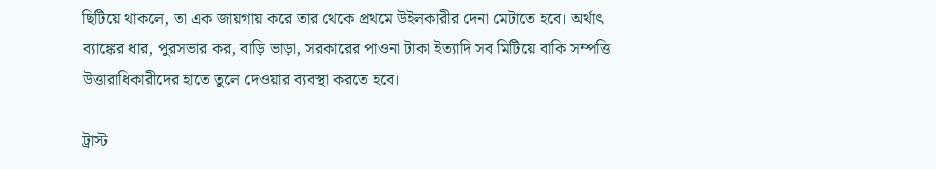ছিটিয়ে থাকলে, তা এক জায়গায় করে তার থেকে প্রথমে উইলকারীর দেনা মেটাতে হবে। অর্থাৎ ব্যাঙ্কের ধার, পুরসভার কর, বাড়ি ভাড়া, সরকারের পাওনা টাকা ইত্যাদি সব মিটিয়ে বাকি সম্পত্তি উত্তারাধিকারীদের হাতে তুলে দেওয়ার ব্যবস্থা করতে হবে।

ট্রাস্ট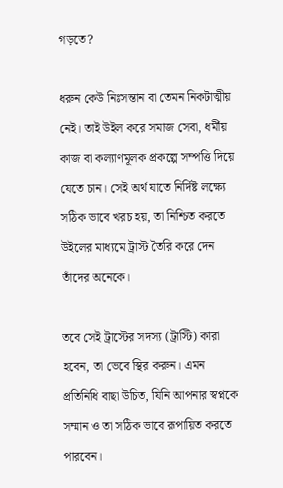গড়তে?

ধরুন কেউ নিঃসন্তান বা তেমন নিকটাত্মীয় নেই। তাই উইল করে সমাজ সেবা, ধর্মীয় কাজ বা কল্যাণমূলক প্রকল্পে সম্পত্তি দিয়ে যেতে চান। সেই অর্থ যাতে নির্দিষ্ট লক্ষ্যে সঠিক ভাবে খরচ হয়, তা নিশ্চিত করতে উইলের মাধ্যমে ট্রাস্ট তৈরি করে দেন তাঁদের অনেকে।

তবে সেই ট্রাস্টের সদস্য (ট্রাস্টি) কারা হবেন, তা ভেবে স্থির করুন। এমন প্রতিনিধি বাছা উচিত, যিনি আপনার স্বপ্নকে সম্মান ও তা সঠিক ভাবে রূপায়িত করতে পারবেন।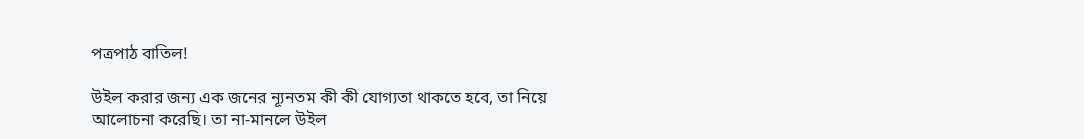পত্রপাঠ বাতিল!

উইল করার জন্য এক জনের ন্যূনতম কী কী যোগ্যতা থাকতে হবে, তা নিয়ে আলোচনা করেছি। তা না-মানলে উইল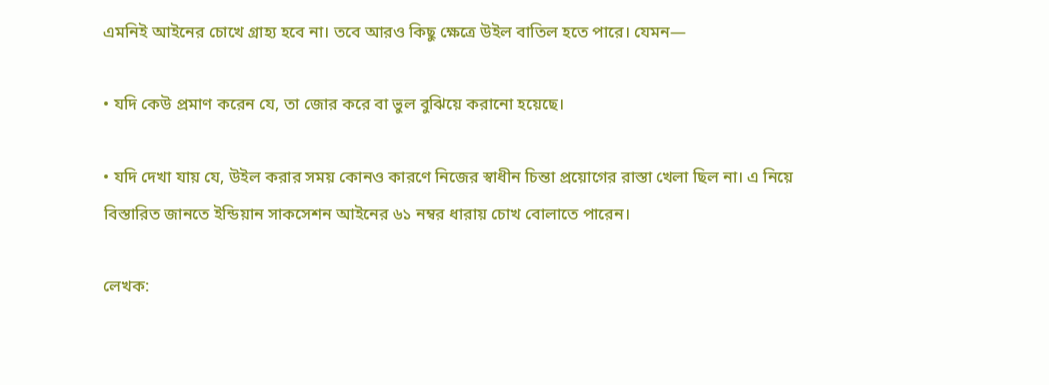এমনিই আইনের চোখে গ্রাহ্য হবে না। তবে আরও কিছু ক্ষেত্রে উইল বাতিল হতে পারে। যেমন—

• যদি কেউ প্রমাণ করেন যে, তা জোর করে বা ভুল বুঝিয়ে করানো হয়েছে।

• যদি দেখা যায় যে, উইল করার সময় কোনও কারণে নিজের স্বাধীন চিন্তা প্রয়োগের রাস্তা খেলা ছিল না। এ নিয়ে বিস্তারিত জানতে ইন্ডিয়ান সাকসেশন আইনের ৬১ নম্বর ধারায় চোখ বোলাতে পারেন।

লেখক: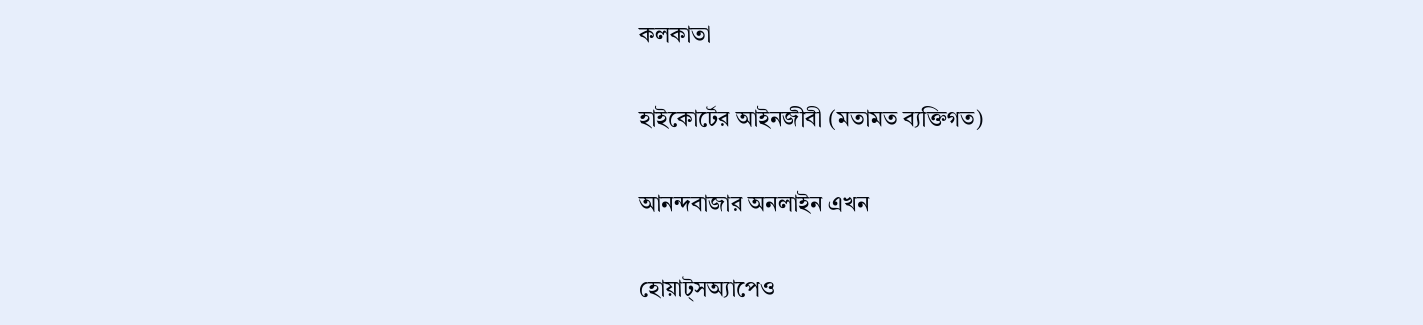কলকাতা

হাইকোর্টের আইনজীবী (মতামত ব্যক্তিগত)

আনন্দবাজার অনলাইন এখন

হোয়াট্‌সঅ্যাপেও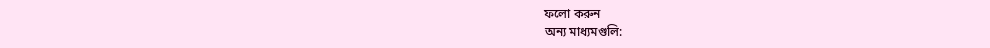ফলো করুন
অন্য মাধ্যমগুলি: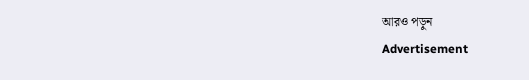আরও পড়ুন
Advertisement